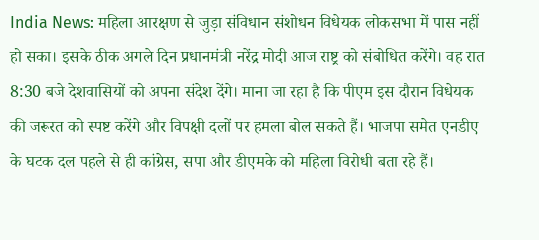India News: महिला आरक्षण से जुड़ा संविधान संशोधन विधेयक लोकसभा में पास नहीं हो सका। इसके ठीक अगले दिन प्रधानमंत्री नरेंद्र मोदी आज राष्ट्र को संबोधित करेंगे। वह रात 8:30 बजे देशवासियों को अपना संदेश देंगे। माना जा रहा है कि पीएम इस दौरान विधेयक की जरूरत को स्पष्ट करेंगे और विपक्षी दलों पर हमला बोल सकते हैं। भाजपा समेत एनडीए के घटक दल पहले से ही कांग्रेस, सपा और डीएमके को महिला विरोधी बता रहे हैं।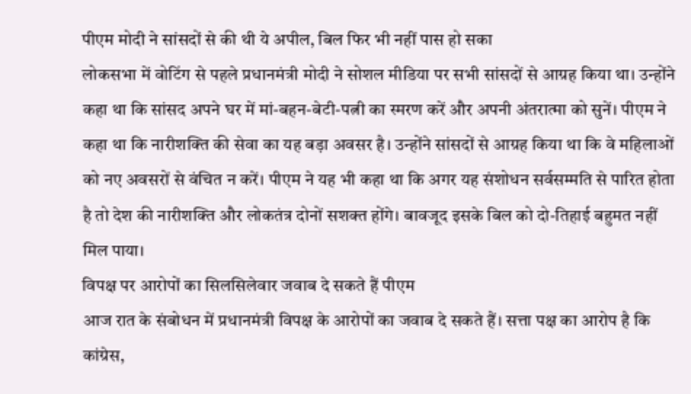पीएम मोदी ने सांसदों से की थी ये अपील, बिल फिर भी नहीं पास हो सका
लोकसभा में वोटिंग से पहले प्रधानमंत्री मोदी ने सोशल मीडिया पर सभी सांसदों से आग्रह किया था। उन्होंने कहा था कि सांसद अपने घर में मां-बहन-बेटी-पत्नी का स्मरण करें और अपनी अंतरात्मा को सुनें। पीएम ने कहा था कि नारीशक्ति की सेवा का यह बड़ा अवसर है। उन्होंने सांसदों से आग्रह किया था कि वे महिलाओं को नए अवसरों से वंचित न करें। पीएम ने यह भी कहा था कि अगर यह संशोधन सर्वसम्मति से पारित होता है तो देश की नारीशक्ति और लोकतंत्र दोनों सशक्त होंगे। बावजूद इसके बिल को दो-तिहाई बहुमत नहीं मिल पाया।
विपक्ष पर आरोपों का सिलसिलेवार जवाब दे सकते हैं पीएम
आज रात के संबोधन में प्रधानमंत्री विपक्ष के आरोपों का जवाब दे सकते हैं। सत्ता पक्ष का आरोप है कि कांग्रेस,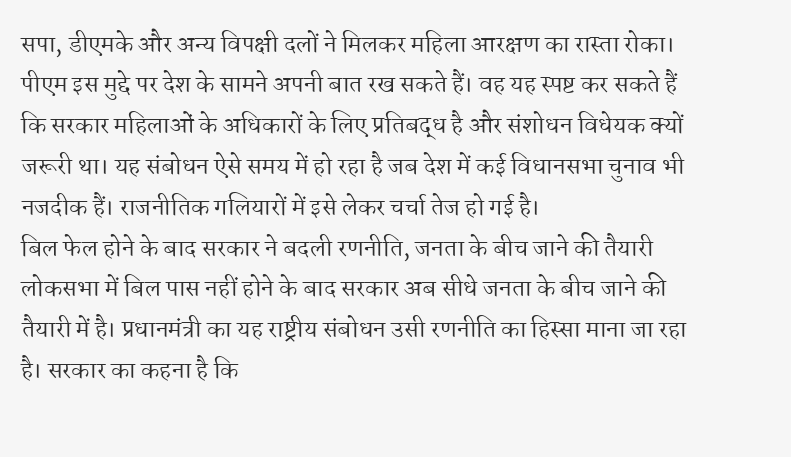सपा, डीएमके और अन्य विपक्षी दलों ने मिलकर महिला आरक्षण का रास्ता रोका। पीएम इस मुद्दे पर देश के सामने अपनी बात रख सकते हैं। वह यह स्पष्ट कर सकते हैं कि सरकार महिलाओं के अधिकारों के लिए प्रतिबद्ध है और संशोधन विधेयक क्यों जरूरी था। यह संबोधन ऐसे समय में हो रहा है जब देश में कई विधानसभा चुनाव भी नजदीक हैं। राजनीतिक गलियारों में इसे लेकर चर्चा तेज हो गई है।
बिल फेल होने के बाद सरकार ने बदली रणनीति, जनता के बीच जाने की तैयारी
लोकसभा में बिल पास नहीं होने के बाद सरकार अब सीधे जनता के बीच जाने की तैयारी में है। प्रधानमंत्री का यह राष्ट्रीय संबोधन उसी रणनीति का हिस्सा माना जा रहा है। सरकार का कहना है कि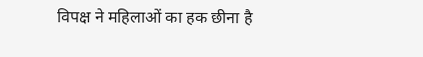विपक्ष ने महिलाओं का हक छीना है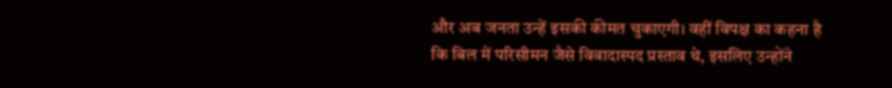और अब जनता उन्हें इसकी कीमत चुकाएगी। वहीं विपक्ष का कहना है कि बिल में परिसीमन जैसे विवादास्पद प्रस्ताव थे, इसलिए उन्होंने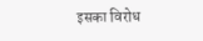इसका विरोध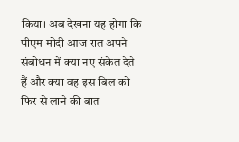किया। अब देखना यह होगा कि पीएम मोदी आज रात अपने संबोधन में क्या नए संकेत देते हैं और क्या वह इस बिल को फिर से लाने की बात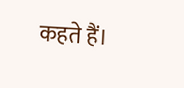कहते हैं।